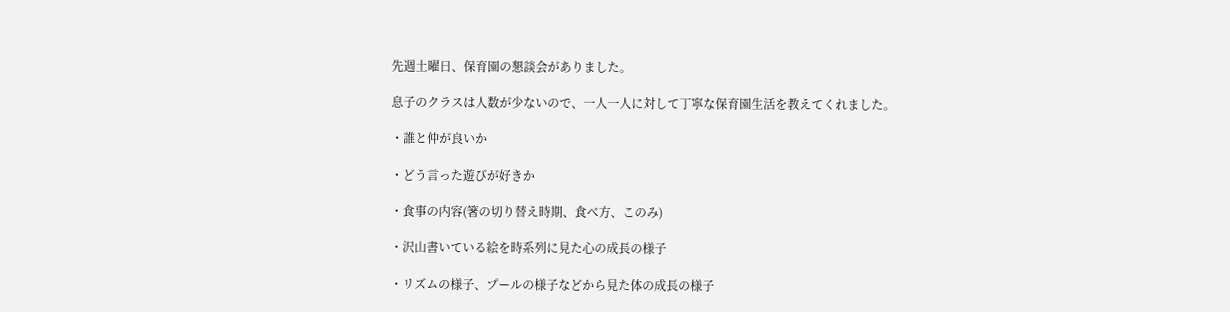先週土曜日、保育園の懇談会がありました。

息子のクラスは人数が少ないので、一人一人に対して丁寧な保育園生活を教えてくれました。

・誰と仲が良いか

・どう言った遊びが好きか

・食事の内容(箸の切り替え時期、食べ方、このみ)

・沢山書いている絵を時系列に見た心の成長の様子

・リズムの様子、プールの様子などから見た体の成長の様子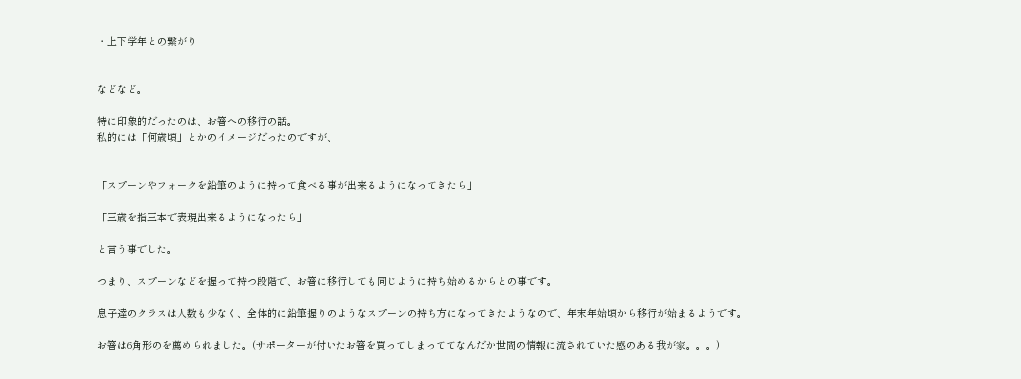・上下学年との繋がり


などなど。

特に印象的だったのは、お箸への移行の話。
私的には「何歳頃」とかのイメージだったのですが、


「スプーンやフォークを鉛筆のように持って食べる事が出来るようになってきたら」

「三歳を指三本で表現出来るようになったら」

と言う事でした。

つまり、スプーンなどを握って持つ段階で、お箸に移行しても同じように持ち始めるからとの事です。

息子達のクラスは人数も少なく、全体的に鉛筆握りのようなスプーンの持ち方になってきたようなので、年末年始頃から移行が始まるようです。

お箸は6角形のを薦められました。(サポーターが付いたお箸を買ってしまっててなんだか世間の情報に流されていた感のある我が家。。。)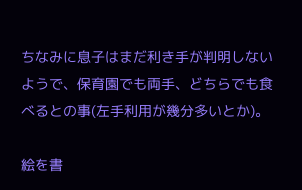ちなみに息子はまだ利き手が判明しないようで、保育園でも両手、どちらでも食べるとの事(左手利用が幾分多いとか)。

絵を書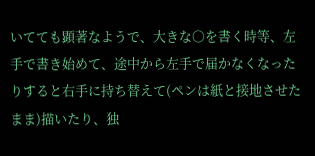いてても顕著なようで、大きな○を書く時等、左手で書き始めて、途中から左手で届かなくなったりすると右手に持ち替えて(ペンは紙と接地させたまま)描いたり、独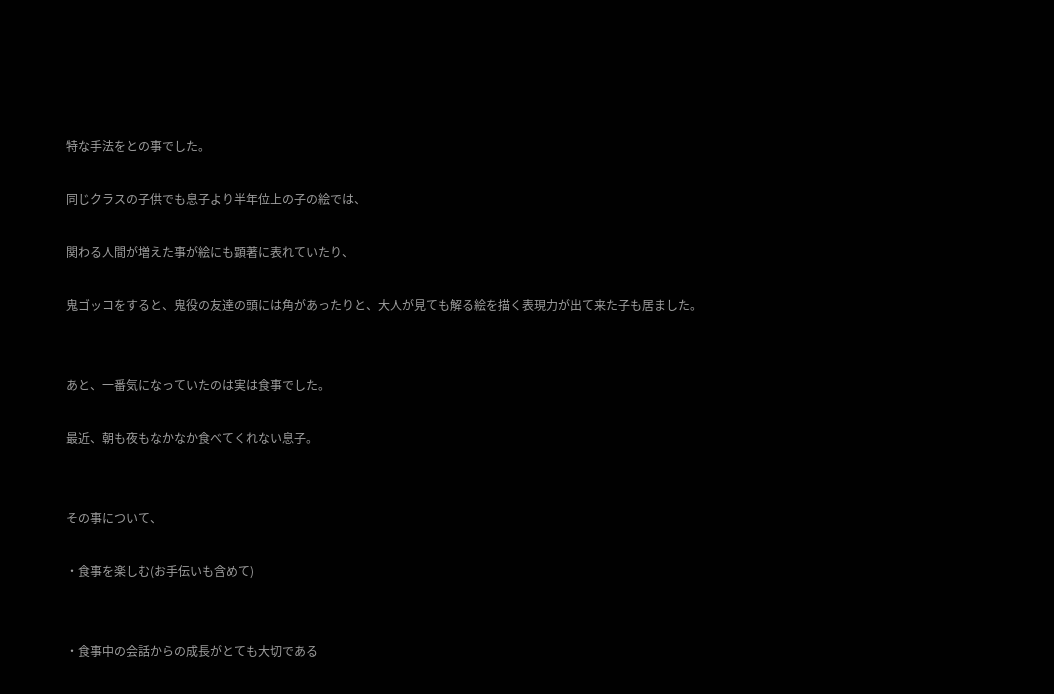特な手法をとの事でした。

同じクラスの子供でも息子より半年位上の子の絵では、

関わる人間が増えた事が絵にも顕著に表れていたり、

鬼ゴッコをすると、鬼役の友達の頭には角があったりと、大人が見ても解る絵を描く表現力が出て来た子も居ました。


あと、一番気になっていたのは実は食事でした。

最近、朝も夜もなかなか食べてくれない息子。


その事について、

・食事を楽しむ(お手伝いも含めて)


・食事中の会話からの成長がとても大切である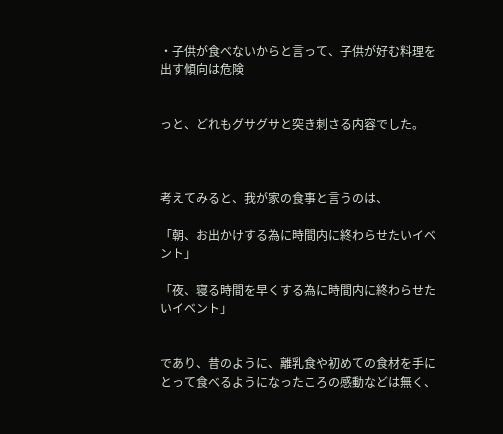・子供が食べないからと言って、子供が好む料理を出す傾向は危険


っと、どれもグサグサと突き刺さる内容でした。



考えてみると、我が家の食事と言うのは、

「朝、お出かけする為に時間内に終わらせたいイベント」

「夜、寝る時間を早くする為に時間内に終わらせたいイベント」


であり、昔のように、離乳食や初めての食材を手にとって食べるようになったころの感動などは無く、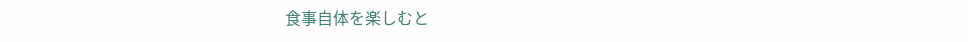食事自体を楽しむと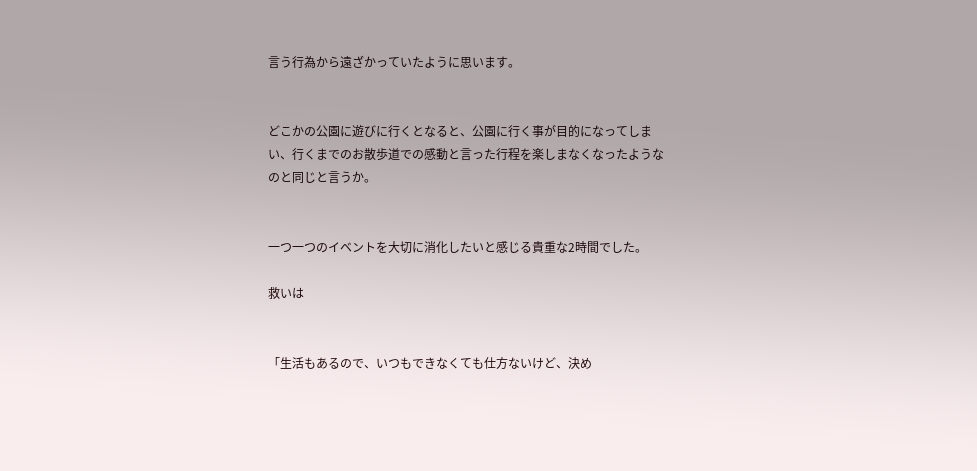言う行為から遠ざかっていたように思います。


どこかの公園に遊びに行くとなると、公園に行く事が目的になってしまい、行くまでのお散歩道での感動と言った行程を楽しまなくなったようなのと同じと言うか。


一つ一つのイベントを大切に消化したいと感じる貴重な2時間でした。

救いは


「生活もあるので、いつもできなくても仕方ないけど、決め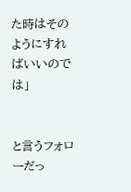た時はそのようにすればいいのでは」


と言うフォローだっ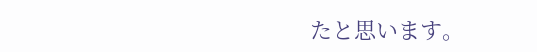たと思います。